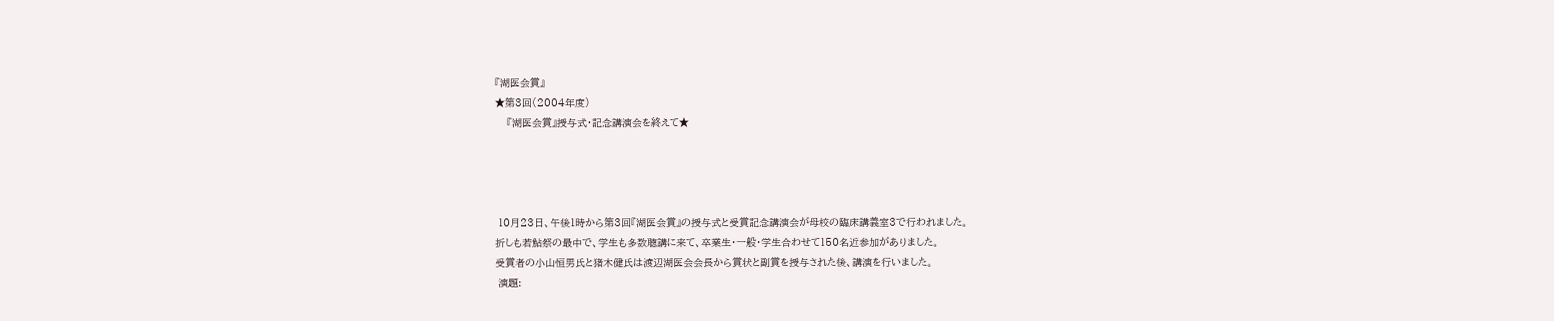『湖医会賞』
★第3回(2004年度)
    『湖医会賞』授与式・記念講演会を終えて★




 10月23日、午後1時から第3回『湖医会賞』の授与式と受賞記念講演会が母校の臨床講義室3で行われました。
折しも若鮎祭の最中で、学生も多数聴講に来て、卒業生・一般・学生合わせて150名近参加がありました。
受賞者の小山恒男氏と猪木健氏は渡辺湖医会会長から賞状と副賞を授与された後、講演を行いました。
 演題: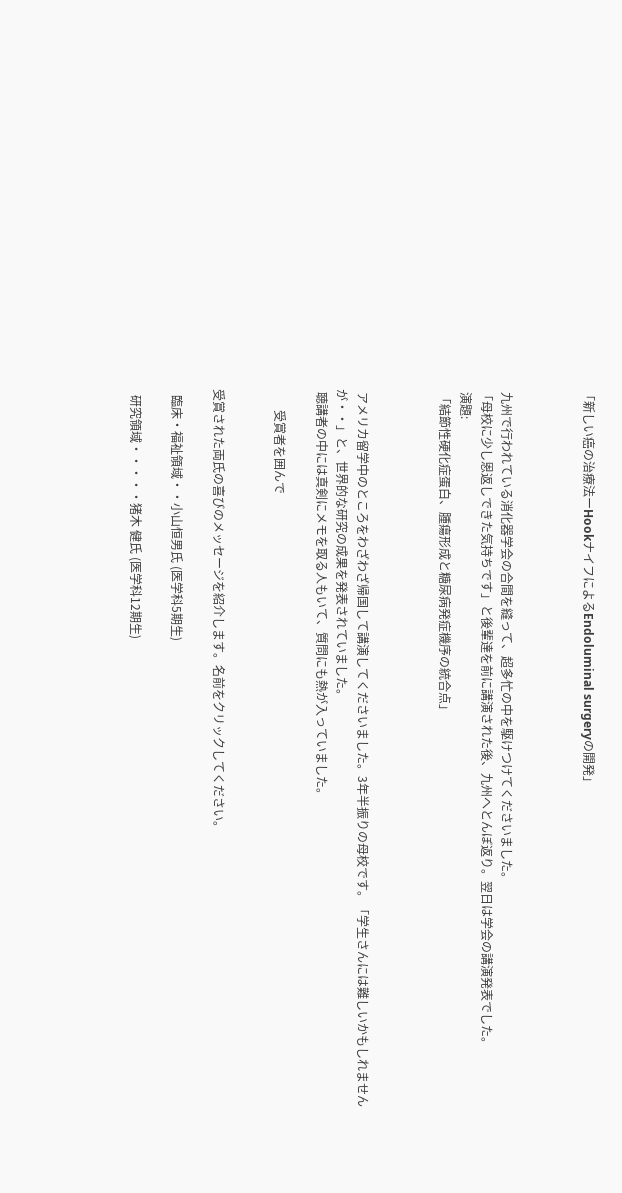「新しい癌の治療法ーHookナイフによるEndoluminal surgeryの開発」



 九州で行われている消化器学会の合間を縫って、超多忙の中を駆けつけてくださいました。
「母校に少し恩返しできた気持ちです」と後輩達を前に講演された後、九州へとんぼ返り。翌日は学会の講演発表でした。
 演題:
 「結節性硬化症蛋白、腫瘍形成と糖尿病発症機序の統合点」



 アメリカ留学中のところをわざわざ帰国して講演してくださいました。3年半振りの母校です。「学生さんには難しいかもしれませんが・・」と、世界的な研究の成果を発表されていました。
 聴講者の中には真剣にメモを取る人もいて、質問にも熱が入っていました。

       受賞者を囲んで


受賞された両氏の喜びのメッセージを紹介します。名前をクリックしてください。

  臨床・福祉領域・・小山恒男氏 (医学科5期生)

  研究領域・・・・・猪木 健氏 (医学科12期生)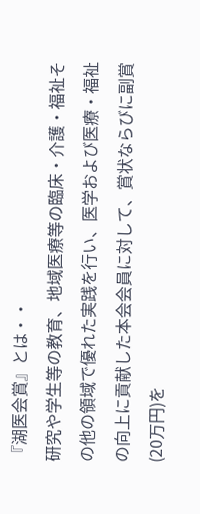『湖医会賞』とは・・
研究や学生等の教育、地域医療等の臨床・介護・福祉その他の領域で優れた実践を行い、医学および医療・福祉の向上に貢献した本会会員に対して、賞状ならびに副賞(20万円)を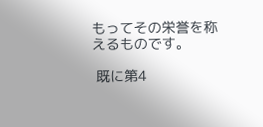もってその栄誉を称えるものです。

 既に第4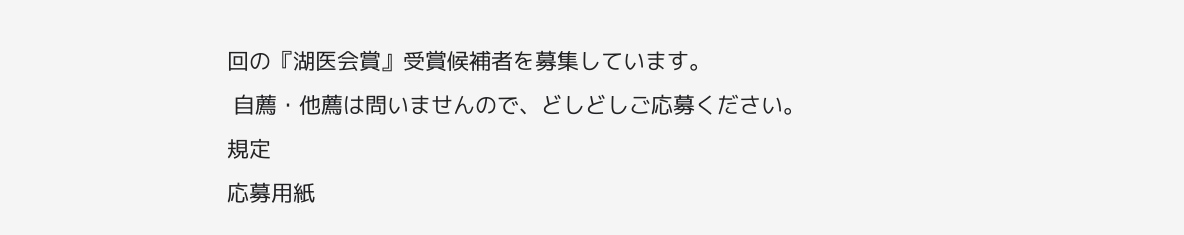回の『湖医会賞』受賞候補者を募集しています。
 自薦・他薦は問いませんので、どしどしご応募ください。
規定
応募用紙